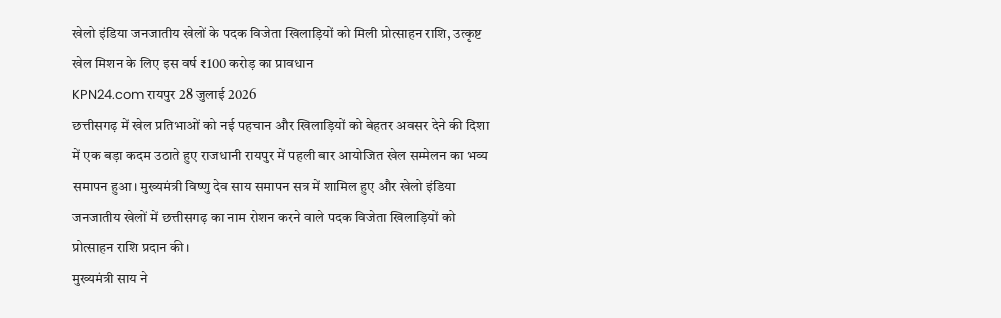खेलो इंडिया जनजातीय खेलों के पदक विजेता खिलाड़ियों को मिली प्रोत्साहन राशि, उत्कृष्ट खेल मिशन के लिए इस वर्ष ₹100 करोड़ का प्रावधान
KPN24.com रायपुर 28 जुलाई 2026
छत्तीसगढ़ में खेल प्रतिभाओं को नई पहचान और खिलाड़ियों को बेहतर अवसर देने की दिशा में एक बड़ा कदम उठाते हुए राजधानी रायपुर में पहली बार आयोजित खेल सम्मेलन का भव्य समापन हुआ। मुख्यमंत्री विष्णु देव साय समापन सत्र में शामिल हुए और खेलो इंडिया जनजातीय खेलों में छत्तीसगढ़ का नाम रोशन करने वाले पदक विजेता खिलाड़ियों को प्रोत्साहन राशि प्रदान की।
मुख्यमंत्री साय ने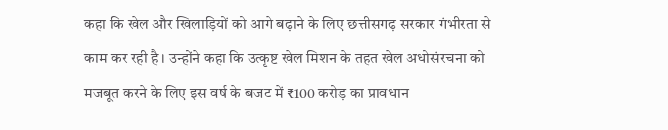कहा कि खेल और खिलाड़ियों को आगे बढ़ाने के लिए छत्तीसगढ़ सरकार गंभीरता से काम कर रही है। उन्होंने कहा कि उत्कृष्ट खेल मिशन के तहत खेल अधोसंरचना को मजबूत करने के लिए इस वर्ष के बजट में ₹100 करोड़ का प्रावधान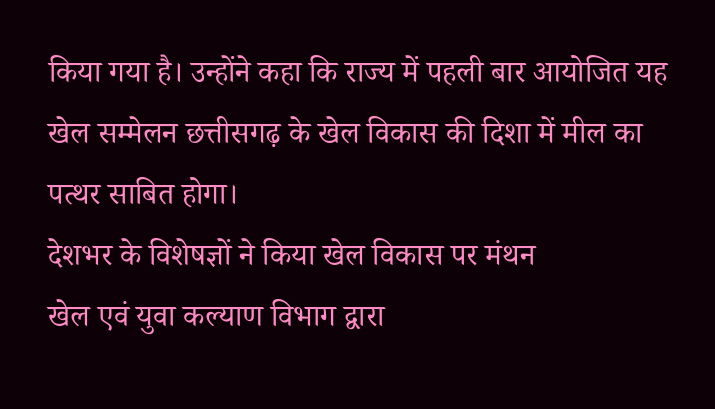किया गया है। उन्होंने कहा कि राज्य में पहली बार आयोजित यह खेल सम्मेलन छत्तीसगढ़ के खेल विकास की दिशा में मील का पत्थर साबित होगा।
देशभर के विशेषज्ञों ने किया खेल विकास पर मंथन
खेल एवं युवा कल्याण विभाग द्वारा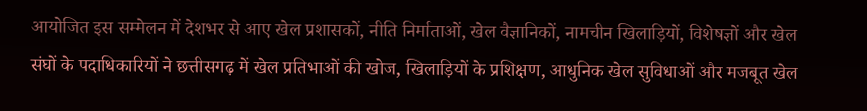आयोजित इस सम्मेलन में देशभर से आए खेल प्रशासकों, नीति निर्माताओं, खेल वैज्ञानिकों, नामचीन खिलाड़ियों, विशेषज्ञों और खेल संघों के पदाधिकारियों ने छत्तीसगढ़ में खेल प्रतिभाओं की खोज, खिलाड़ियों के प्रशिक्षण, आधुनिक खेल सुविधाओं और मजबूत खेल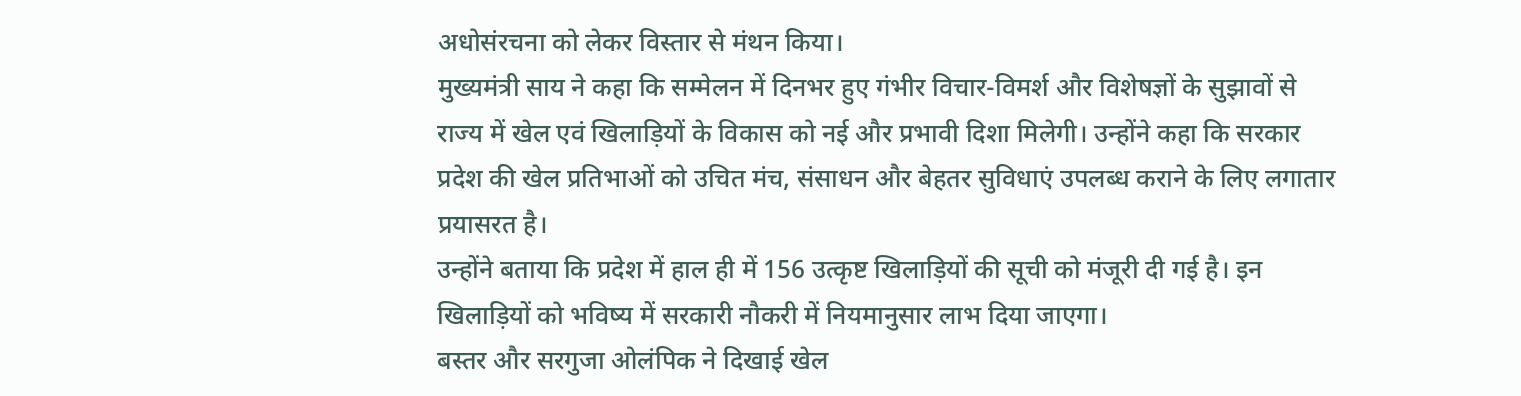अधोसंरचना को लेकर विस्तार से मंथन किया।
मुख्यमंत्री साय ने कहा कि सम्मेलन में दिनभर हुए गंभीर विचार-विमर्श और विशेषज्ञों के सुझावों से राज्य में खेल एवं खिलाड़ियों के विकास को नई और प्रभावी दिशा मिलेगी। उन्होंने कहा कि सरकार प्रदेश की खेल प्रतिभाओं को उचित मंच, संसाधन और बेहतर सुविधाएं उपलब्ध कराने के लिए लगातार प्रयासरत है।
उन्होंने बताया कि प्रदेश में हाल ही में 156 उत्कृष्ट खिलाड़ियों की सूची को मंजूरी दी गई है। इन खिलाड़ियों को भविष्य में सरकारी नौकरी में नियमानुसार लाभ दिया जाएगा।
बस्तर और सरगुजा ओलंपिक ने दिखाई खेल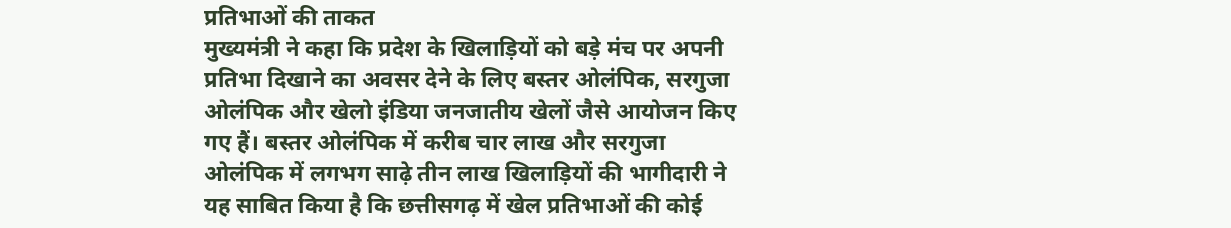प्रतिभाओं की ताकत
मुख्यमंत्री ने कहा कि प्रदेश के खिलाड़ियों को बड़े मंच पर अपनी प्रतिभा दिखाने का अवसर देने के लिए बस्तर ओलंपिक, सरगुजा ओलंपिक और खेलो इंडिया जनजातीय खेलों जैसे आयोजन किए गए हैं। बस्तर ओलंपिक में करीब चार लाख और सरगुजा ओलंपिक में लगभग साढ़े तीन लाख खिलाड़ियों की भागीदारी ने यह साबित किया है कि छत्तीसगढ़ में खेल प्रतिभाओं की कोई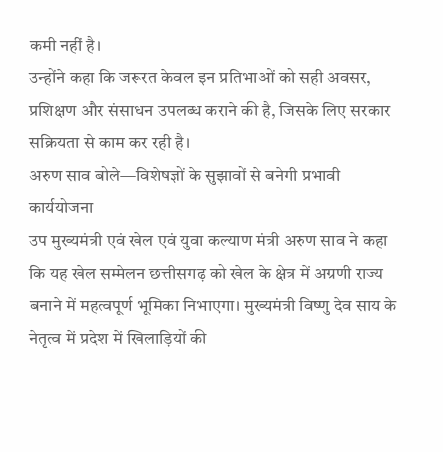कमी नहीं है।
उन्होंने कहा कि जरूरत केवल इन प्रतिभाओं को सही अवसर, प्रशिक्षण और संसाधन उपलब्ध कराने की है, जिसके लिए सरकार सक्रियता से काम कर रही है।
अरुण साव बोले—विशेषज्ञों के सुझावों से बनेगी प्रभावी कार्ययोजना
उप मुख्यमंत्री एवं खेल एवं युवा कल्याण मंत्री अरुण साव ने कहा कि यह खेल सम्मेलन छत्तीसगढ़ को खेल के क्षेत्र में अग्रणी राज्य बनाने में महत्वपूर्ण भूमिका निभाएगा। मुख्यमंत्री विष्णु देव साय के नेतृत्व में प्रदेश में खिलाड़ियों की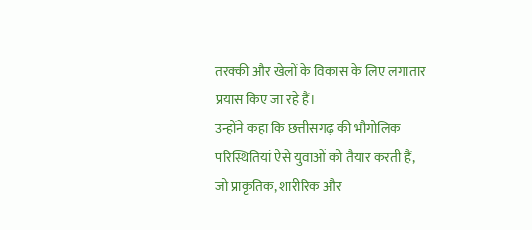तरक्की और खेलों के विकास के लिए लगातार प्रयास किए जा रहे हैं।
उन्होंने कहा कि छत्तीसगढ़ की भौगोलिक परिस्थितियां ऐसे युवाओं को तैयार करती हैं, जो प्राकृतिक, शारीरिक और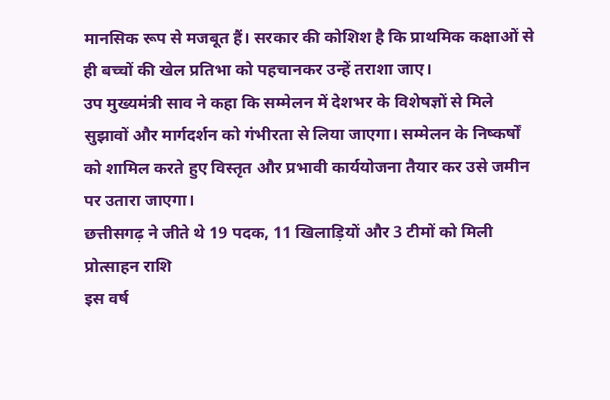मानसिक रूप से मजबूत हैं। सरकार की कोशिश है कि प्राथमिक कक्षाओं से ही बच्चों की खेल प्रतिभा को पहचानकर उन्हें तराशा जाए।
उप मुख्यमंत्री साव ने कहा कि सम्मेलन में देशभर के विशेषज्ञों से मिले सुझावों और मार्गदर्शन को गंभीरता से लिया जाएगा। सम्मेलन के निष्कर्षों को शामिल करते हुए विस्तृत और प्रभावी कार्ययोजना तैयार कर उसे जमीन पर उतारा जाएगा।
छत्तीसगढ़ ने जीते थे 19 पदक, 11 खिलाड़ियों और 3 टीमों को मिली प्रोत्साहन राशि
इस वर्ष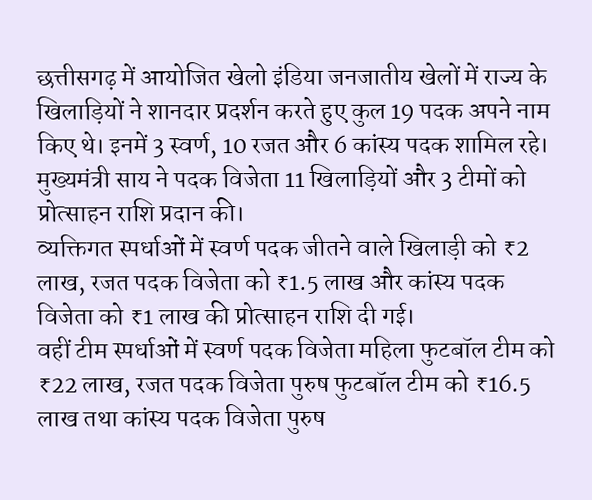छत्तीसगढ़ में आयोजित खेलो इंडिया जनजातीय खेलों में राज्य के खिलाड़ियों ने शानदार प्रदर्शन करते हुए कुल 19 पदक अपने नाम किए थे। इनमें 3 स्वर्ण, 10 रजत और 6 कांस्य पदक शामिल रहे।
मुख्यमंत्री साय ने पदक विजेता 11 खिलाड़ियों और 3 टीमों को प्रोत्साहन राशि प्रदान की।
व्यक्तिगत स्पर्धाओं में स्वर्ण पदक जीतने वाले खिलाड़ी को ₹2 लाख, रजत पदक विजेता को ₹1.5 लाख और कांस्य पदक विजेता को ₹1 लाख की प्रोत्साहन राशि दी गई।
वहीं टीम स्पर्धाओं में स्वर्ण पदक विजेता महिला फुटबॉल टीम को ₹22 लाख, रजत पदक विजेता पुरुष फुटबॉल टीम को ₹16.5 लाख तथा कांस्य पदक विजेता पुरुष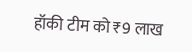हॉकी टीम को ₹9 लाख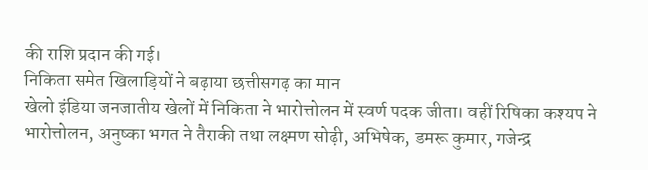की राशि प्रदान की गई।
निकिता समेत खिलाड़ियों ने बढ़ाया छत्तीसगढ़ का मान
खेलो इंडिया जनजातीय खेलों में निकिता ने भारोत्तोलन में स्वर्ण पदक जीता। वहीं रिषिका कश्यप ने भारोत्तोलन, अनुष्का भगत ने तैराकी तथा लक्ष्मण सोढ़ी, अभिषेक, डमरू कुमार, गजेन्द्र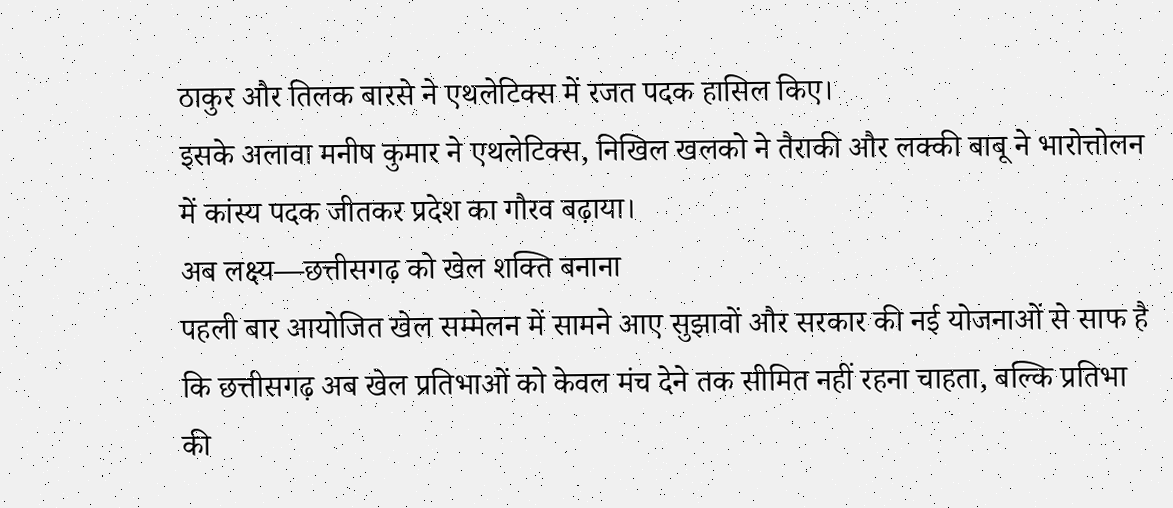ठाकुर और तिलक बारसे ने एथलेटिक्स में रजत पदक हासिल किए।
इसके अलावा मनीष कुमार ने एथलेटिक्स, निखिल खलको ने तैराकी और लक्की बाबू ने भारोत्तोलन में कांस्य पदक जीतकर प्रदेश का गौरव बढ़ाया।
अब लक्ष्य—छत्तीसगढ़ को खेल शक्ति बनाना
पहली बार आयोजित खेल सम्मेलन में सामने आए सुझावों और सरकार की नई योजनाओं से साफ है कि छत्तीसगढ़ अब खेल प्रतिभाओं को केवल मंच देने तक सीमित नहीं रहना चाहता, बल्कि प्रतिभा की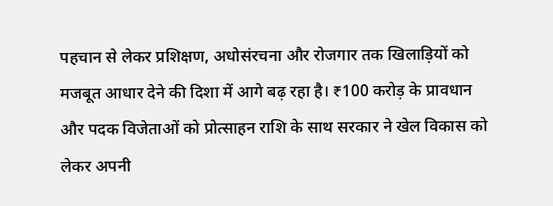पहचान से लेकर प्रशिक्षण, अधोसंरचना और रोजगार तक खिलाड़ियों को मजबूत आधार देने की दिशा में आगे बढ़ रहा है। ₹100 करोड़ के प्रावधान और पदक विजेताओं को प्रोत्साहन राशि के साथ सरकार ने खेल विकास को लेकर अपनी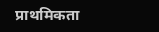प्राथमिकता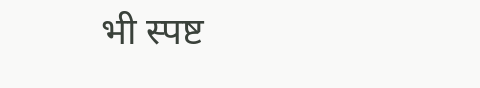भी स्पष्ट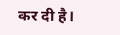कर दी है।